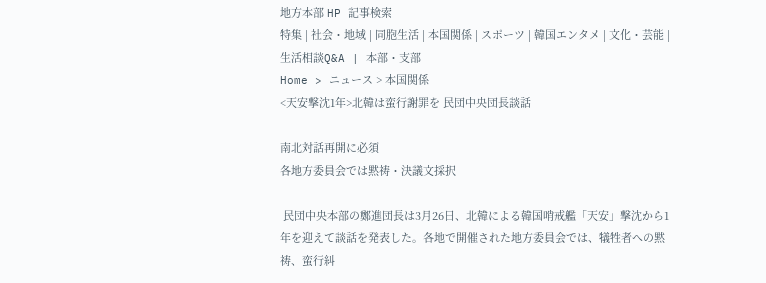地方本部 HP 記事検索
特集 | 社会・地域 | 同胞生活 | 本国関係 | スポーツ | 韓国エンタメ | 文化・芸能 | 生活相談Q&A | 本部・支部
Home > ニュース > 本国関係
<天安撃沈1年>北韓は蛮行謝罪を 民団中央団長談話

南北対話再開に必須
各地方委員会では黙祷・決議文採択

 民団中央本部の鄭進団長は3月26日、北韓による韓国哨戒艦「天安」撃沈から1年を迎えて談話を発表した。各地で開催された地方委員会では、犠牲者への黙祷、蛮行糾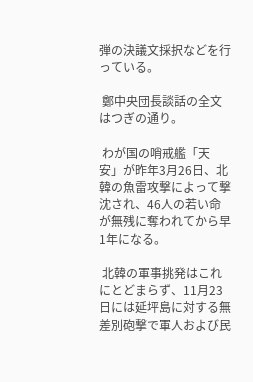弾の決議文採択などを行っている。

 鄭中央団長談話の全文はつぎの通り。

 わが国の哨戒艦「天安」が昨年3月26日、北韓の魚雷攻撃によって撃沈され、46人の若い命が無残に奪われてから早1年になる。

 北韓の軍事挑発はこれにとどまらず、11月23日には延坪島に対する無差別砲撃で軍人および民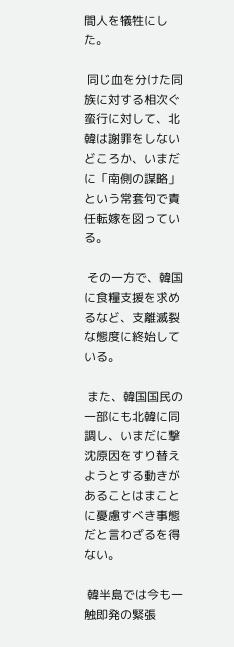間人を犠牲にした。

 同じ血を分けた同族に対する相次ぐ蛮行に対して、北韓は謝罪をしないどころか、いまだに「南側の謀略」という常套句で責任転嫁を図っている。

 その一方で、韓国に食糧支援を求めるなど、支離滅裂な態度に終始している。

 また、韓国国民の一部にも北韓に同調し、いまだに撃沈原因をすり替えようとする動きがあることはまことに憂慮すべき事態だと言わざるを得ない。

 韓半島では今も一触即発の緊張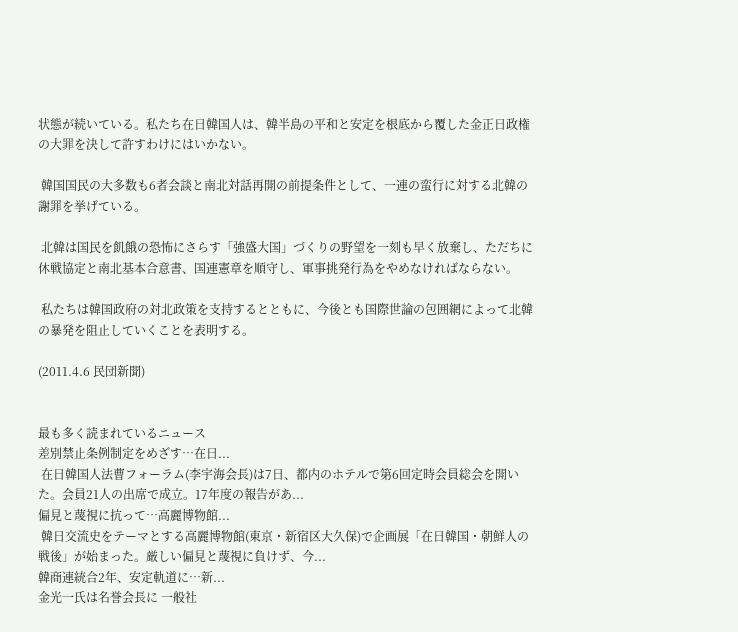状態が続いている。私たち在日韓国人は、韓半島の平和と安定を根底から覆した金正日政権の大罪を決して許すわけにはいかない。

 韓国国民の大多数も6者会談と南北対話再開の前提条件として、一連の蛮行に対する北韓の謝罪を挙げている。

 北韓は国民を飢餓の恐怖にさらす「強盛大国」づくりの野望を一刻も早く放棄し、ただちに休戦協定と南北基本合意書、国連憲章を順守し、軍事挑発行為をやめなければならない。

 私たちは韓国政府の対北政策を支持するとともに、今後とも国際世論の包囲網によって北韓の暴発を阻止していくことを表明する。

(2011.4.6 民団新聞)


最も多く読まれているニュース
差別禁止条例制定をめざす…在日...
 在日韓国人法曹フォーラム(李宇海会長)は7日、都内のホテルで第6回定時会員総会を開いた。会員21人の出席で成立。17年度の報告があ...
偏見と蔑視に抗って…高麗博物館...
 韓日交流史をテーマとする高麗博物館(東京・新宿区大久保)で企画展「在日韓国・朝鮮人の戦後」が始まった。厳しい偏見と蔑視に負けず、今...
韓商連統合2年、安定軌道に…新...
金光一氏は名誉会長に 一般社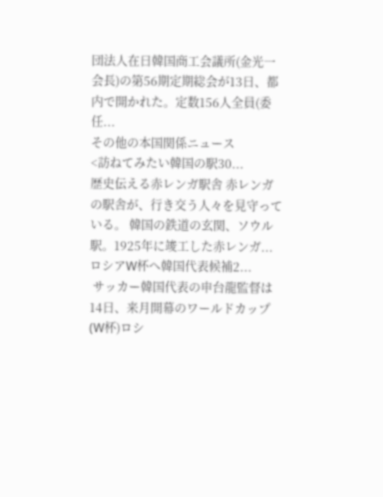団法人在日韓国商工会議所(金光一会長)の第56期定期総会が13日、都内で開かれた。定数156人全員(委任...
その他の本国関係ニュース
<訪ねてみたい韓国の駅30...
歴史伝える赤レンガ駅舎 赤レンガの駅舎が、行き交う人々を見守っている。 韓国の鉄道の玄関、ソウル駅。1925年に竣工した赤レンガ...
ロシアW杯へ韓国代表候補2...
 サッカー韓国代表の申台龍監督は14日、来月開幕のワールドカップ(W杯)ロシ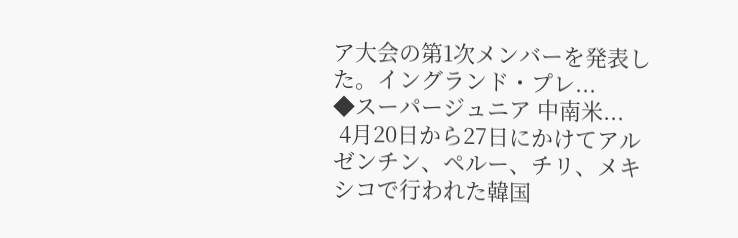ア大会の第1次メンバーを発表した。イングランド・プレ...
◆スーパージュニア 中南米...
 4月20日から27日にかけてアルゼンチン、ペルー、チリ、メキシコで行われた韓国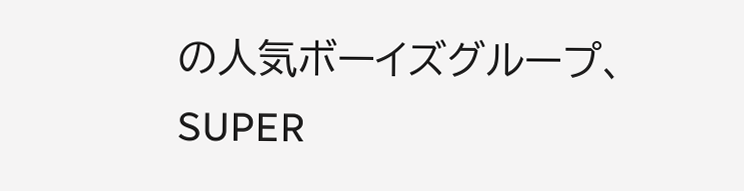の人気ボーイズグループ、SUPER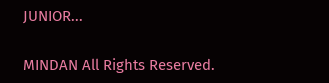JUNIOR...

MINDAN All Rights Reserved.